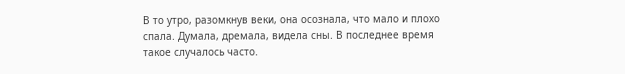В то утро, разомкнув веки, она осознала, что мало и плохо спала. Думала, дремала, видела сны. В последнее время такое случалось часто.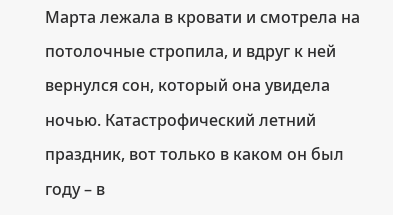Марта лежала в кровати и смотрела на потолочные стропила, и вдруг к ней вернулся сон, который она увидела ночью. Катастрофический летний праздник, вот только в каком он был году – в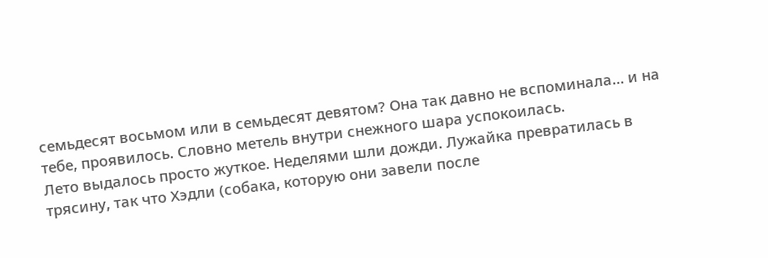семьдесят восьмом или в семьдесят девятом? Она так давно не вспоминала… и на тебе, проявилось. Словно метель внутри снежного шара успокоилась.
Лето выдалось просто жуткое. Неделями шли дожди. Лужайка превратилась в трясину, так что Хэдли (собака, которую они завели после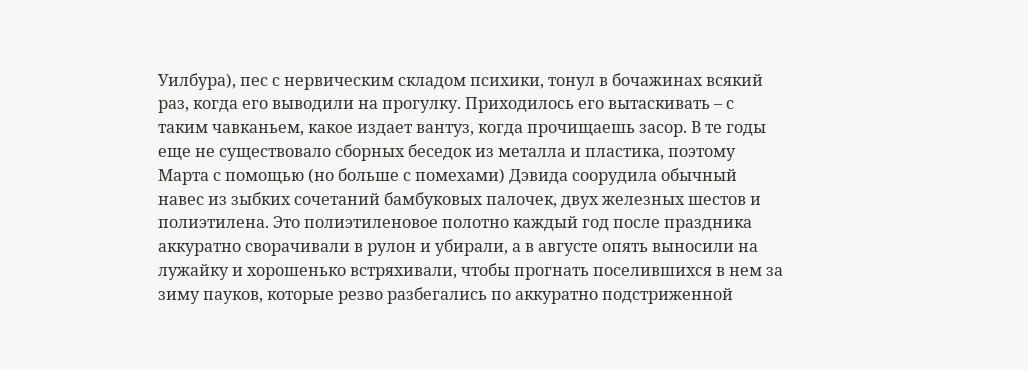Уилбура), пес с нервическим складом психики, тонул в бочажинах всякий раз, когда его выводили на прогулку. Приходилось его вытаскивать – с таким чавканьем, какое издает вантуз, когда прочищаешь засор. В те годы еще не существовало сборных беседок из металла и пластика, поэтому Марта с помощью (но больше с помехами) Дэвида соорудила обычный навес из зыбких сочетаний бамбуковых палочек, двух железных шестов и полиэтилена. Это полиэтиленовое полотно каждый год после праздника аккуратно сворачивали в рулон и убирали, а в августе опять выносили на лужайку и хорошенько встряхивали, чтобы прогнать поселившихся в нем за зиму пауков, которые резво разбегались по аккуратно подстриженной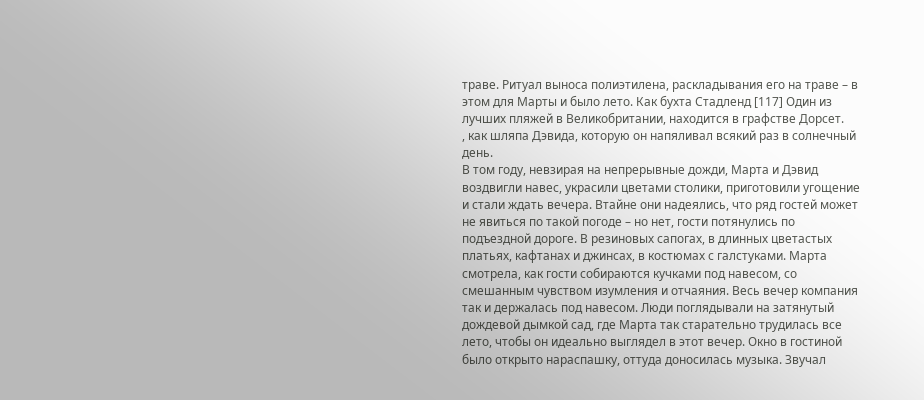траве. Ритуал выноса полиэтилена, раскладывания его на траве – в этом для Марты и было лето. Как бухта Стадленд [117] Один из лучших пляжей в Великобритании, находится в графстве Дорсет.
, как шляпа Дэвида, которую он напяливал всякий раз в солнечный день.
В том году, невзирая на непрерывные дожди, Марта и Дэвид воздвигли навес, украсили цветами столики, приготовили угощение и стали ждать вечера. Втайне они надеялись, что ряд гостей может не явиться по такой погоде – но нет, гости потянулись по подъездной дороге. В резиновых сапогах, в длинных цветастых платьях, кафтанах и джинсах, в костюмах с галстуками. Марта смотрела, как гости собираются кучками под навесом, со смешанным чувством изумления и отчаяния. Весь вечер компания так и держалась под навесом. Люди поглядывали на затянутый дождевой дымкой сад, где Марта так старательно трудилась все лето, чтобы он идеально выглядел в этот вечер. Окно в гостиной было открыто нараспашку, оттуда доносилась музыка. Звучал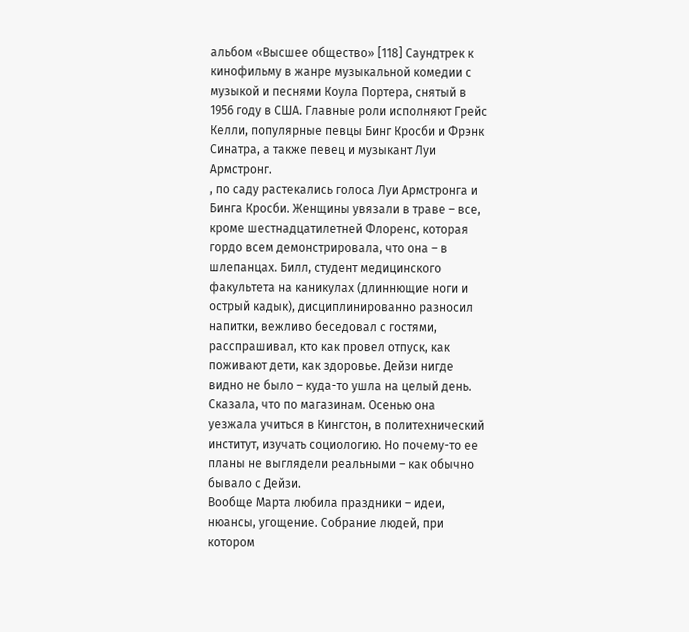альбом «Высшее общество» [118] Саундтрек к кинофильму в жанре музыкальной комедии с музыкой и песнями Коула Портера, снятый в 1956 году в США. Главные роли исполняют Грейс Келли, популярные певцы Бинг Кросби и Фрэнк Синатра, а также певец и музыкант Луи Армстронг.
, по саду растекались голоса Луи Армстронга и Бинга Кросби. Женщины увязали в траве – все, кроме шестнадцатилетней Флоренс, которая гордо всем демонстрировала, что она – в шлепанцах. Билл, студент медицинского факультета на каникулах (длиннющие ноги и острый кадык), дисциплинированно разносил напитки, вежливо беседовал с гостями, расспрашивал, кто как провел отпуск, как поживают дети, как здоровье. Дейзи нигде видно не было – куда-то ушла на целый день. Сказала, что по магазинам. Осенью она уезжала учиться в Кингстон, в политехнический институт, изучать социологию. Но почему-то ее планы не выглядели реальными – как обычно бывало с Дейзи.
Вообще Марта любила праздники – идеи, нюансы, угощение. Собрание людей, при котором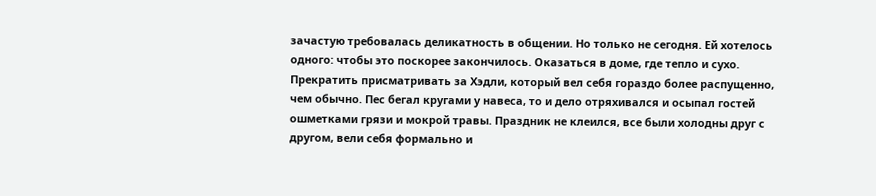зачастую требовалась деликатность в общении. Но только не сегодня. Ей хотелось одного: чтобы это поскорее закончилось. Оказаться в доме, где тепло и сухо. Прекратить присматривать за Хэдли, который вел себя гораздо более распущенно, чем обычно. Пес бегал кругами у навеса, то и дело отряхивался и осыпал гостей ошметками грязи и мокрой травы. Праздник не клеился, все были холодны друг с другом, вели себя формально и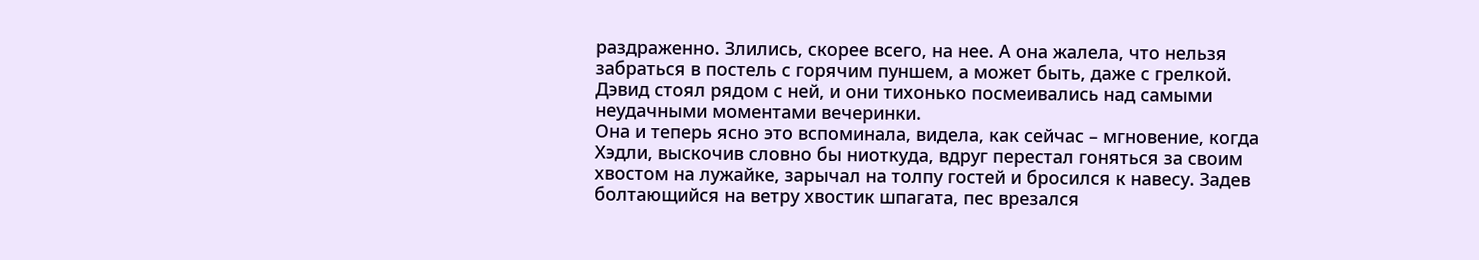раздраженно. Злились, скорее всего, на нее. А она жалела, что нельзя забраться в постель с горячим пуншем, а может быть, даже с грелкой. Дэвид стоял рядом с ней, и они тихонько посмеивались над самыми неудачными моментами вечеринки.
Она и теперь ясно это вспоминала, видела, как сейчас – мгновение, когда Хэдли, выскочив словно бы ниоткуда, вдруг перестал гоняться за своим хвостом на лужайке, зарычал на толпу гостей и бросился к навесу. Задев болтающийся на ветру хвостик шпагата, пес врезался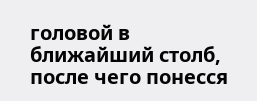головой в ближайший столб, после чего понесся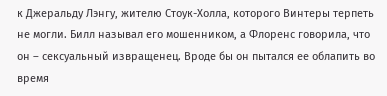к Джеральду Лэнгу, жителю Стоук-Холла, которого Винтеры терпеть не могли. Билл называл его мошенником, а Флоренс говорила, что он – сексуальный извращенец. Вроде бы он пытался ее облапить во время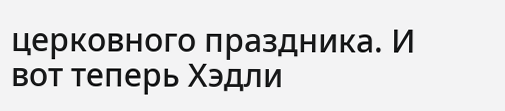церковного праздника. И вот теперь Хэдли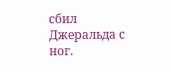сбил Джеральда с ног.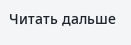Читать дальше